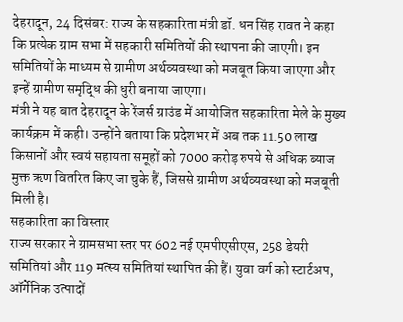देहरादून, 24 दिसंबर: राज्य के सहकारिता मंत्री डॉ. धन सिंह रावत ने कहा कि प्रत्येक ग्राम सभा में सहकारी समितियों की स्थापना की जाएगी। इन समितियों के माध्यम से ग्रामीण अर्थव्यवस्था को मजबूत किया जाएगा और इन्हें ग्रामीण समृद्धि की धुरी बनाया जाएगा।
मंत्री ने यह बात देहरादून के रेंजर्स ग्राउंड में आयोजित सहकारिता मेले के मुख्य कार्यक्रम में कही। उन्होंने बताया कि प्रदेशभर में अब तक 11.50 लाख किसानों और स्वयं सहायता समूहों को 7000 करोड़ रुपये से अधिक ब्याज मुक्त ऋण वितरित किए जा चुके हैं, जिससे ग्रामीण अर्थव्यवस्था को मजबूती मिली है।
सहकारिता का विस्तार
राज्य सरकार ने ग्रामसभा स्तर पर 602 नई एमपीएसीएस, 258 डेयरी समितियां और 119 मत्स्य समितियां स्थापित की हैं। युवा वर्ग को स्टार्टअप, ऑर्गेनिक उत्पादों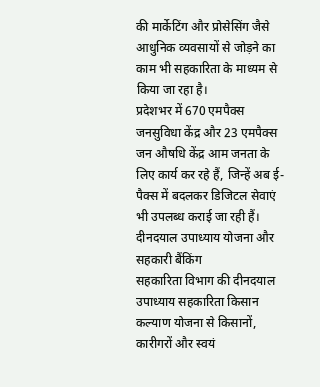की मार्केटिंग और प्रोसेसिंग जैसे आधुनिक व्यवसायों से जोड़ने का काम भी सहकारिता के माध्यम से किया जा रहा है।
प्रदेशभर में 670 एमपैक्स जनसुविधा केंद्र और 23 एमपैक्स जन औषधि केंद्र आम जनता के लिए कार्य कर रहे हैं, जिन्हें अब ई-पैक्स में बदलकर डिजिटल सेवाएं भी उपलब्ध कराई जा रही हैं।
दीनदयाल उपाध्याय योजना और सहकारी बैंकिंग
सहकारिता विभाग की दीनदयाल उपाध्याय सहकारिता किसान कल्याण योजना से किसानों, कारीगरों और स्वयं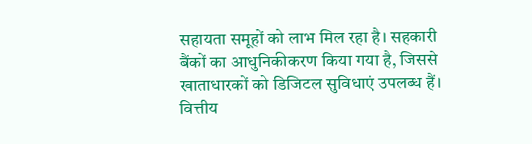सहायता समूहों को लाभ मिल रहा है। सहकारी बैंकों का आधुनिकीकरण किया गया है, जिससे खाताधारकों को डिजिटल सुविधाएं उपलब्ध हैं। वित्तीय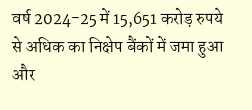वर्ष 2024-25 में 15,651 करोड़ रुपये से अधिक का निक्षेप बैंकों में जमा हुआ और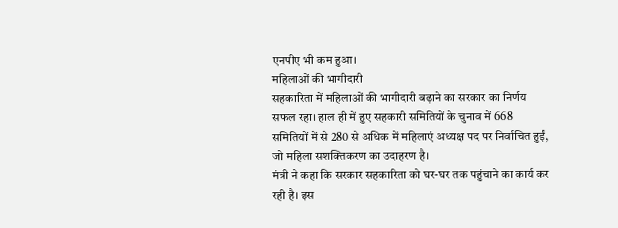एनपीए भी कम हुआ।
महिलाओं की भागीदारी
सहकारिता में महिलाओं की भागीदारी बढ़ाने का सरकार का निर्णय सफल रहा। हाल ही में हुए सहकारी समितियों के चुनाव में 668 समितियों में से 280 से अधिक में महिलाएं अध्यक्ष पद पर निर्वाचित हुईं, जो महिला सशक्तिकरण का उदाहरण है।
मंत्री ने कहा कि सरकार सहकारिता को घर-घर तक पहुंचाने का कार्य कर रही है। इस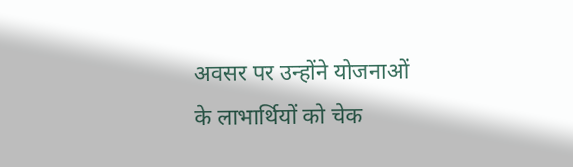अवसर पर उन्होंने योजनाओं के लाभार्थियों को चेक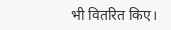भी वितरित किए।